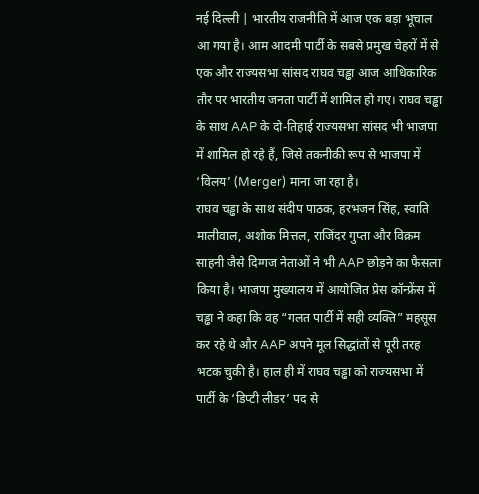नई दिल्ली | भारतीय राजनीति में आज एक बड़ा भूचाल आ गया है। आम आदमी पार्टी के सबसे प्रमुख चेहरों में से एक और राज्यसभा सांसद राघव चड्ढा आज आधिकारिक तौर पर भारतीय जनता पार्टी में शामिल हो गए। राघव चड्ढा के साथ AAP के दो-तिहाई राज्यसभा सांसद भी भाजपा में शामिल हो रहे हैं, जिसे तकनीकी रूप से भाजपा में ‘विलय’ (Merger) माना जा रहा है।
राघव चड्ढा के साथ संदीप पाठक, हरभजन सिंह, स्वाति मालीवाल, अशोक मित्तल, राजिंदर गुप्ता और विक्रम साहनी जैसे दिग्गज नेताओं ने भी AAP छोड़ने का फैसला किया है। भाजपा मुख्यालय में आयोजित प्रेस कॉन्फ्रेंस में चड्ढा ने कहा कि वह “गलत पार्टी में सही व्यक्ति” महसूस कर रहे थे और AAP अपने मूल सिद्धांतों से पूरी तरह भटक चुकी है। हाल ही में राघव चड्ढा को राज्यसभा में पार्टी के ‘डिप्टी लीडर’ पद से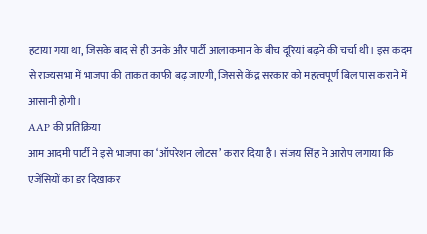हटाया गया था, जिसके बाद से ही उनके और पार्टी आलाकमान के बीच दूरियां बढ़ने की चर्चा थी। इस कदम से राज्यसभा में भाजपा की ताकत काफी बढ़ जाएगी, जिससे केंद्र सरकार को महत्वपूर्ण बिल पास कराने में आसानी होगी।
AAP की प्रतिक्रिया
आम आदमी पार्टी ने इसे भाजपा का ‘ऑपरेशन लोटस’ करार दिया है। संजय सिंह ने आरोप लगाया कि एजेंसियों का डर दिखाकर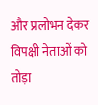और प्रलोभन देकर विपक्षी नेताओं को तोड़ा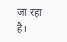जा रहा है।